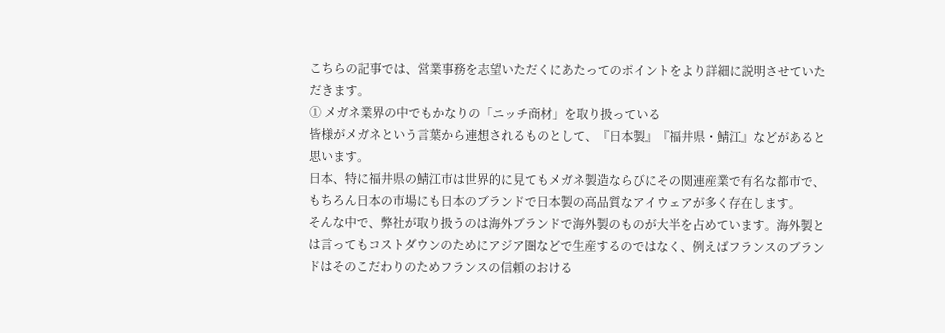こちらの記事では、営業事務を志望いただくにあたってのポイントをより詳細に説明させていただきます。
① メガネ業界の中でもかなりの「ニッチ商材」を取り扱っている
皆様がメガネという言葉から連想されるものとして、『日本製』『福井県・鯖江』などがあると思います。
日本、特に福井県の鯖江市は世界的に見てもメガネ製造ならびにその関連産業で有名な都市で、もちろん日本の市場にも日本のブランドで日本製の高品質なアイウェアが多く存在します。
そんな中で、弊社が取り扱うのは海外ブランドで海外製のものが大半を占めています。海外製とは言ってもコストダウンのためにアジア圏などで生産するのではなく、例えばフランスのブランドはそのこだわりのためフランスの信頼のおける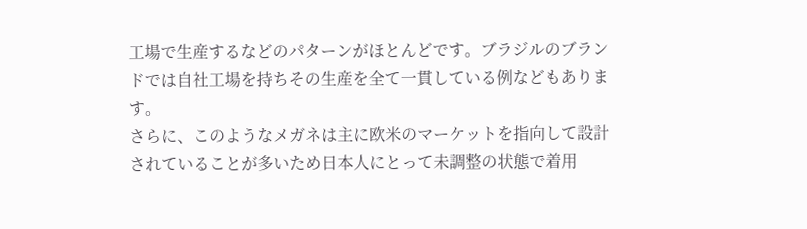工場で生産するなどのパターンがほとんどです。ブラジルのブランドでは自社工場を持ちその生産を全て一貫している例などもあります。
さらに、このようなメガネは主に欧米のマーケットを指向して設計されていることが多いため日本人にとって未調整の状態で着用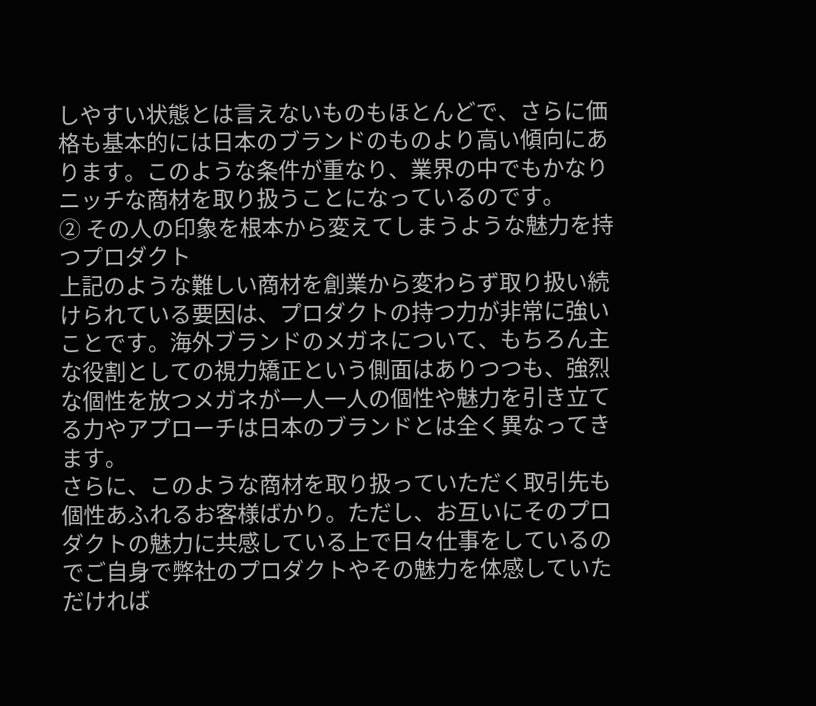しやすい状態とは言えないものもほとんどで、さらに価格も基本的には日本のブランドのものより高い傾向にあります。このような条件が重なり、業界の中でもかなりニッチな商材を取り扱うことになっているのです。
② その人の印象を根本から変えてしまうような魅力を持つプロダクト
上記のような難しい商材を創業から変わらず取り扱い続けられている要因は、プロダクトの持つ力が非常に強いことです。海外ブランドのメガネについて、もちろん主な役割としての視力矯正という側面はありつつも、強烈な個性を放つメガネが一人一人の個性や魅力を引き立てる力やアプローチは日本のブランドとは全く異なってきます。
さらに、このような商材を取り扱っていただく取引先も個性あふれるお客様ばかり。ただし、お互いにそのプロダクトの魅力に共感している上で日々仕事をしているのでご自身で弊社のプロダクトやその魅力を体感していただければ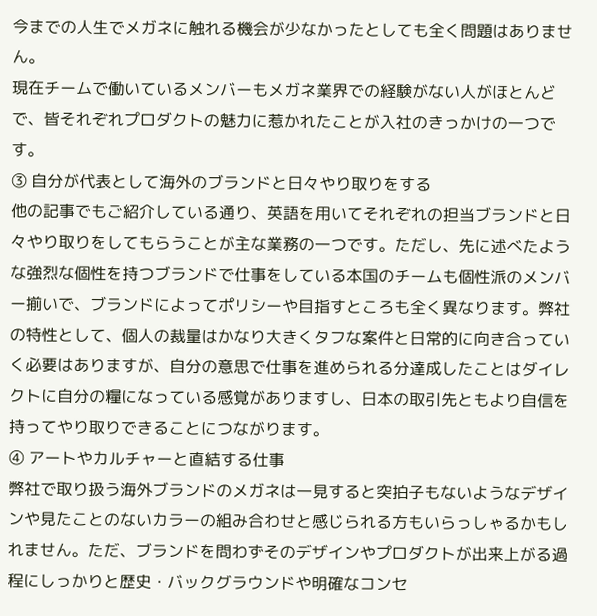今までの人生でメガネに触れる機会が少なかったとしても全く問題はありません。
現在チームで働いているメンバーもメガネ業界での経験がない人がほとんどで、皆それぞれプロダクトの魅力に惹かれたことが入社のきっかけの一つです。
③ 自分が代表として海外のブランドと日々やり取りをする
他の記事でもご紹介している通り、英語を用いてそれぞれの担当ブランドと日々やり取りをしてもらうことが主な業務の一つです。ただし、先に述べたような強烈な個性を持つブランドで仕事をしている本国のチームも個性派のメンバー揃いで、ブランドによってポリシーや目指すところも全く異なります。弊社の特性として、個人の裁量はかなり大きくタフな案件と日常的に向き合っていく必要はありますが、自分の意思で仕事を進められる分達成したことはダイレクトに自分の糧になっている感覚がありますし、日本の取引先ともより自信を持ってやり取りできることにつながります。
④ アートやカルチャーと直結する仕事
弊社で取り扱う海外ブランドのメガネは一見すると突拍子もないようなデザインや見たことのないカラーの組み合わせと感じられる方もいらっしゃるかもしれません。ただ、ブランドを問わずそのデザインやプロダクトが出来上がる過程にしっかりと歴史・バックグラウンドや明確なコンセ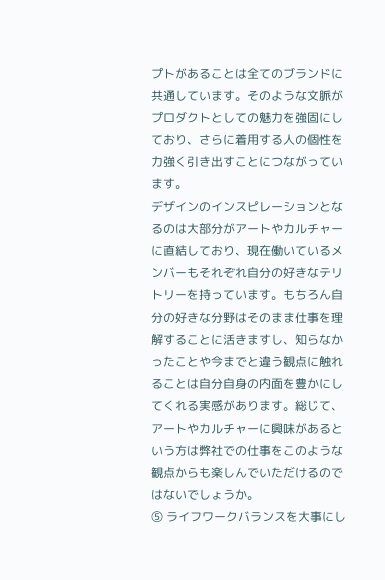プトがあることは全てのブランドに共通しています。そのような文脈がプロダクトとしての魅力を強固にしており、さらに着用する人の個性を力強く引き出すことにつながっています。
デザインのインスピレーションとなるのは大部分がアートやカルチャーに直結しており、現在働いているメンバーもそれぞれ自分の好きなテリトリーを持っています。もちろん自分の好きな分野はそのまま仕事を理解することに活きますし、知らなかったことや今までと違う観点に触れることは自分自身の内面を豊かにしてくれる実感があります。総じて、アートやカルチャーに興味があるという方は弊社での仕事をこのような観点からも楽しんでいただけるのではないでしょうか。
⑤ ライフワークバランスを大事にし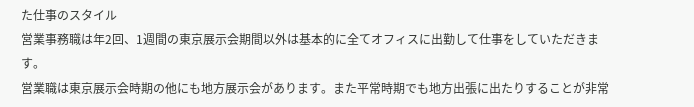た仕事のスタイル
営業事務職は年2回、1週間の東京展示会期間以外は基本的に全てオフィスに出勤して仕事をしていただきます。
営業職は東京展示会時期の他にも地方展示会があります。また平常時期でも地方出張に出たりすることが非常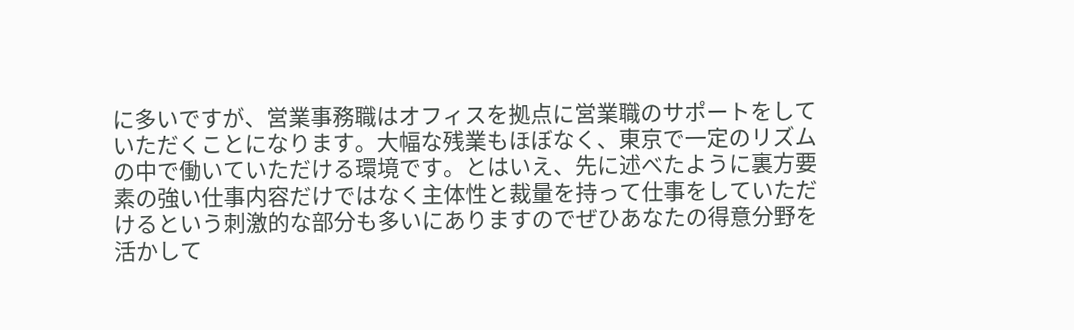に多いですが、営業事務職はオフィスを拠点に営業職のサポートをしていただくことになります。大幅な残業もほぼなく、東京で一定のリズムの中で働いていただける環境です。とはいえ、先に述べたように裏方要素の強い仕事内容だけではなく主体性と裁量を持って仕事をしていただけるという刺激的な部分も多いにありますのでぜひあなたの得意分野を活かして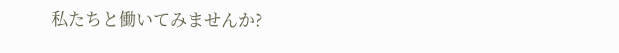私たちと働いてみませんか?